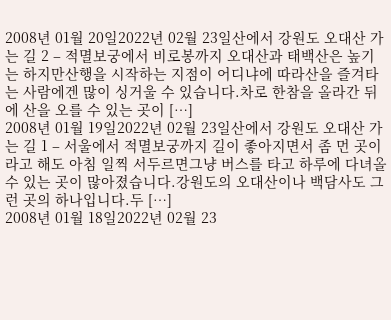2008년 01월 20일2022년 02월 23일산에서 강원도 오대산 가는 길 2 – 적멸보궁에서 비로봉까지 오대산과 태백산은 높기는 하지만산행을 시작하는 지점이 어디냐에 따라산을 즐겨타는 사람에겐 많이 싱거울 수 있습니다.차로 한참을 올라간 뒤에 산을 오를 수 있는 곳이 […]
2008년 01월 19일2022년 02월 23일산에서 강원도 오대산 가는 길 1 – 서울에서 적멸보궁까지 길이 좋아지면서 좀 먼 곳이라고 해도 아침 일찍 서두르면그냥 버스를 타고 하루에 다녀올 수 있는 곳이 많아졌습니다.강원도의 오대산이나 백담사도 그런 곳의 하나입니다.두 […]
2008년 01월 18일2022년 02월 23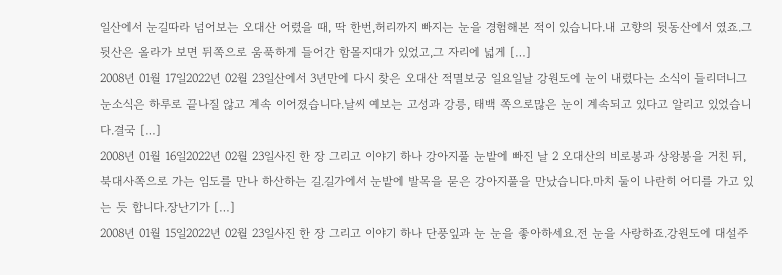일산에서 눈길따라 넘어보는 오대산 어렸을 때, 딱 한번,허리까지 빠지는 눈을 경험해본 적이 있습니다.내 고향의 뒷동산에서 였죠.그 뒷산은 올라가 보면 뒤쪽으로 움푹하게 들어간 함몰지대가 있었고,그 자리에 넓게 […]
2008년 01월 17일2022년 02월 23일산에서 3년만에 다시 찾은 오대산 적멸보궁 일요일날 강원도에 눈이 내렸다는 소식이 들리더니그 눈소식은 하루로 끝나질 않고 계속 이어졌습니다.날씨 예보는 고성과 강릉, 태백 쪽으로많은 눈이 계속되고 있다고 알리고 있었습니다.결국 […]
2008년 01월 16일2022년 02월 23일사진 한 장 그리고 이야기 하나 강아지풀 눈밭에 빠진 날 2 오대산의 비로봉과 상왕봉을 거친 뒤,북대사쪽으로 가는 임도를 만나 하산하는 길.길가에서 눈밭에 발목을 묻은 강아지풀을 만났습니다.마치 둘이 나란히 어디를 가고 있는 듯 합니다.장난기가 […]
2008년 01월 15일2022년 02월 23일사진 한 장 그리고 이야기 하나 단풍잎과 눈 눈을 좋아하세요.전 눈을 사랑하죠.강원도에 대설주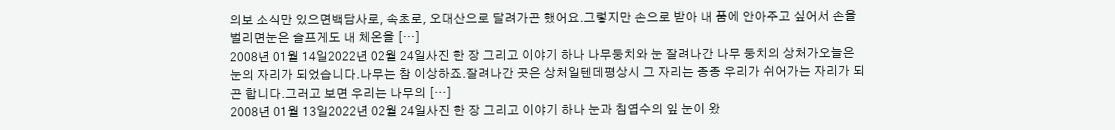의보 소식만 있으면백담사로, 속초로, 오대산으로 달려가곤 했어요.그렇지만 손으로 받아 내 품에 안아주고 싶어서 손을 벌리면눈은 슬프게도 내 체온을 […]
2008년 01월 14일2022년 02월 24일사진 한 장 그리고 이야기 하나 나무둥치와 눈 잘려나간 나무 둥치의 상처가오늘은 눈의 자리가 되었습니다.나무는 참 이상하죠.잘려나간 곳은 상처일텐데평상시 그 자리는 종종 우리가 쉬어가는 자리가 되곤 합니다.그러고 보면 우리는 나무의 […]
2008년 01월 13일2022년 02월 24일사진 한 장 그리고 이야기 하나 눈과 침엽수의 잎 눈이 왔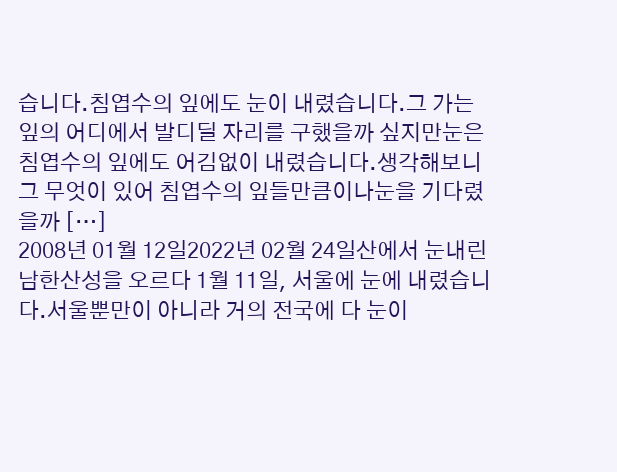습니다.침엽수의 잎에도 눈이 내렸습니다.그 가는 잎의 어디에서 발디딜 자리를 구했을까 싶지만눈은 침엽수의 잎에도 어김없이 내렸습니다.생각해보니 그 무엇이 있어 침엽수의 잎들만큼이나눈을 기다렸을까 […]
2008년 01월 12일2022년 02월 24일산에서 눈내린 남한산성을 오르다 1월 11일, 서울에 눈에 내렸습니다.서울뿐만이 아니라 거의 전국에 다 눈이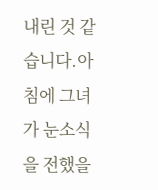내린 것 같습니다.아침에 그녀가 눈소식을 전했을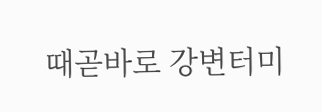때곧바로 강변터미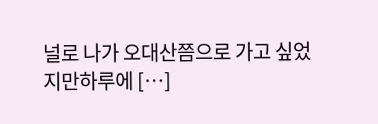널로 나가 오대산쯤으로 가고 싶었지만하루에 […]